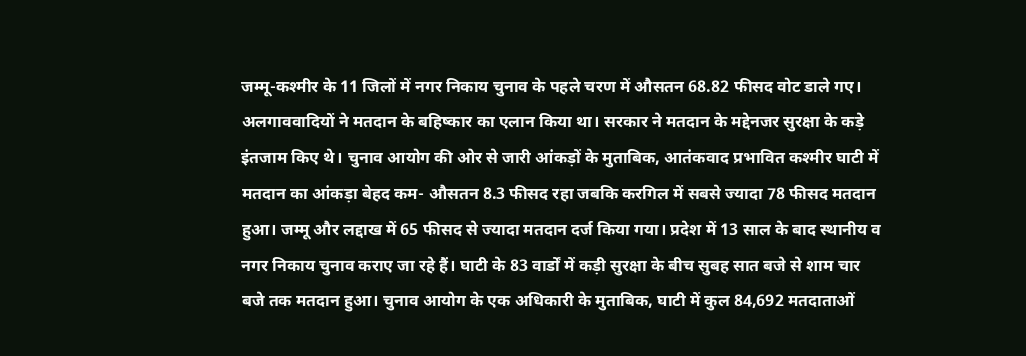जम्मू-कश्मीर के 11 जिलों में नगर निकाय चुनाव के पहले चरण में औसतन 68.82 फीसद वोट डाले गए। अलगाववादियों ने मतदान के बहिष्कार का एलान किया था। सरकार ने मतदान के मद्देनजर सुरक्षा के कड़े इंतजाम किए थे। चुनाव आयोग की ओर से जारी आंकड़ों के मुताबिक, आतंकवाद प्रभावित कश्मीर घाटी में मतदान का आंकड़ा बेहद कम- औसतन 8.3 फीसद रहा जबकि करगिल में सबसे ज्यादा 78 फीसद मतदान हुआ। जम्मू और लद्दाख में 65 फीसद से ज्यादा मतदान दर्ज किया गया। प्रदेश में 13 साल के बाद स्थानीय व नगर निकाय चुनाव कराए जा रहे हैं। घाटी के 83 वार्डों में कड़ी सुरक्षा के बीच सुबह सात बजे से शाम चार बजे तक मतदान हुआ। चुनाव आयोग के एक अधिकारी के मुताबिक, घाटी में कुल 84,692 मतदाताओं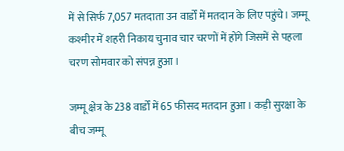में से सिर्फ 7,057 मतदाता उन वार्डों में मतदान के लिए पहुंचे। जम्मू कश्मीर में शहरी निकाय चुनाव चार चरणों में होंगे जिसमें से पहला चरण सोमवार को संपन्न हुआ।

जम्मू क्षेत्र के 238 वार्डों में 65 फीसद मतदान हुआ। कड़ी सुरक्षा के बीच जम्मू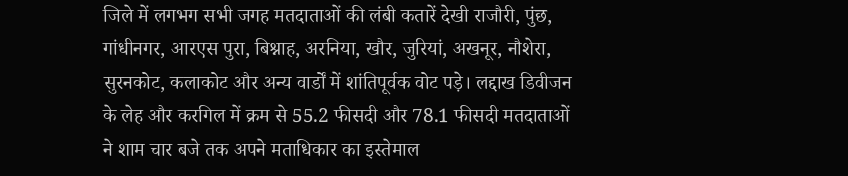जिले में लगभग सभी जगह मतदाताओं की लंबी कतारें देखी राजौरी, पुंछ, गांधीनगर, आरएस पुरा, बिश्नाह, अरनिया, खौर, जुरियां, अखनूर, नौशेरा, सुरनकोट, कलाकोट और अन्य वार्डों में शांतिपूर्वक वोट पड़े। लद्दाख डिवीजन के लेह और करगिल में क्रम से 55.2 फीसदी और 78.1 फीसदी मतदाताओं ने शाम चार बजे तक अपने मताधिकार का इस्तेमाल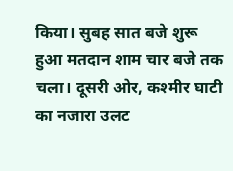किया। सुबह सात बजे शुरू हुआ मतदान शाम चार बजे तक चला। दूसरी ओर, कश्मीर घाटी का नजारा उलट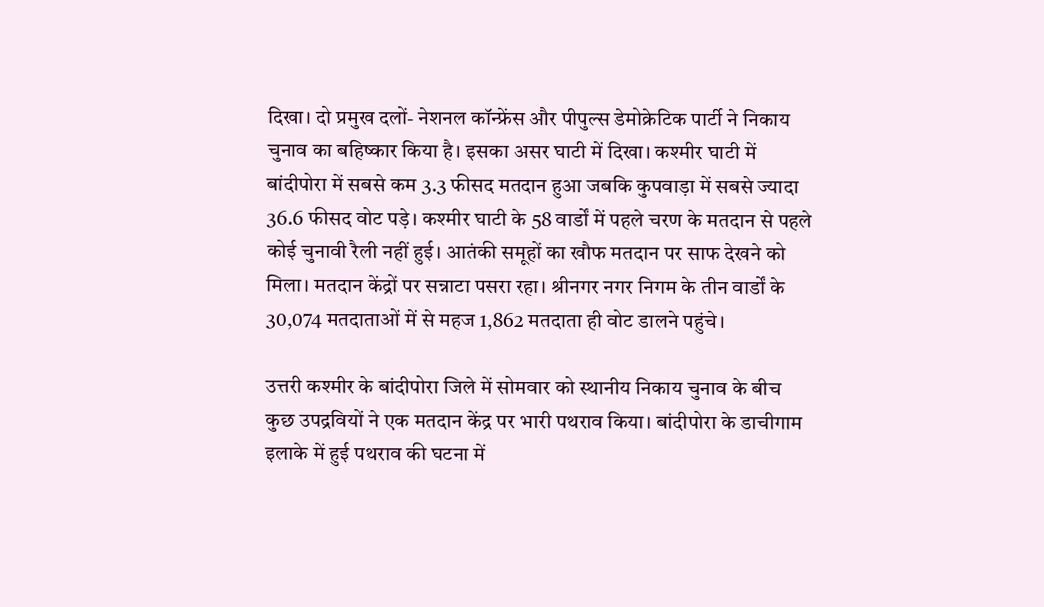दिखा। दो प्रमुख दलों- नेशनल कॉन्फ्रेंस और पीपुल्स डेमोक्रेटिक पार्टी ने निकाय चुनाव का बहिष्कार किया है। इसका असर घाटी में दिखा। कश्मीर घाटी में बांदीपोरा में सबसे कम 3.3 फीसद मतदान हुआ जबकि कुपवाड़ा में सबसे ज्यादा 36.6 फीसद वोट पड़े। कश्मीर घाटी के 58 वार्डों में पहले चरण के मतदान से पहले कोई चुनावी रैली नहीं हुई। आतंकी समूहों का खौफ मतदान पर साफ देखने को मिला। मतदान केंद्रों पर सन्नाटा पसरा रहा। श्रीनगर नगर निगम के तीन वार्डों के 30,074 मतदाताओं में से महज 1,862 मतदाता ही वोट डालने पहुंचे।

उत्तरी कश्मीर के बांदीपोरा जिले में सोमवार को स्थानीय निकाय चुनाव के बीच कुछ उपद्रवियों ने एक मतदान केंद्र पर भारी पथराव किया। बांदीपोरा के डाचीगाम इलाके में हुई पथराव की घटना में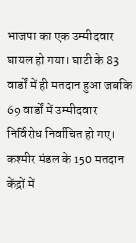भाजपा का एक उम्मीदवार घायल हो गया। घाटी के 83 वार्डों में ही मतदान हुआ जबकि 69 वार्डों में उम्मीदवार निर्विरोध निर्वाचित हो गए। कश्मीर मंडल के 150 मतदान केंद्रों में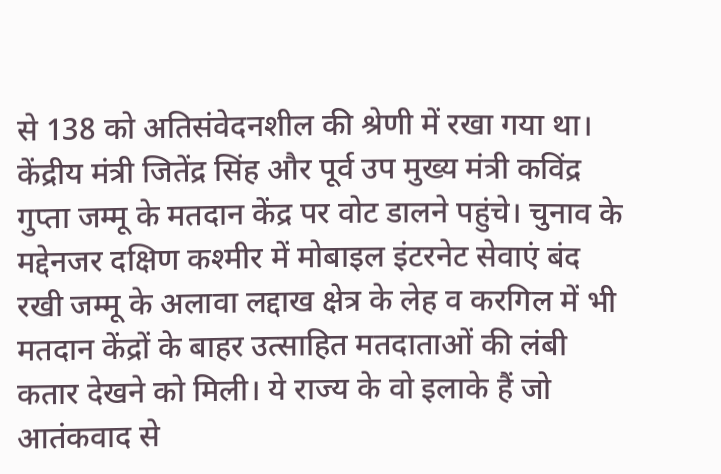से 138 को अतिसंवेदनशील की श्रेणी में रखा गया था। केंद्रीय मंत्री जितेंद्र सिंह और पूर्व उप मुख्य मंत्री कविंद्र गुप्ता जम्मू के मतदान केंद्र पर वोट डालने पहुंचे। चुनाव के मद्देनजर दक्षिण कश्मीर में मोबाइल इंटरनेट सेवाएं बंद रखी जम्मू के अलावा लद्दाख क्षेत्र के लेह व करगिल में भी मतदान केंद्रों के बाहर उत्साहित मतदाताओं की लंबी कतार देखने को मिली। ये राज्य के वो इलाके हैं जो आतंकवाद से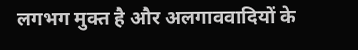लगभग मुक्त है और अलगाववादियों के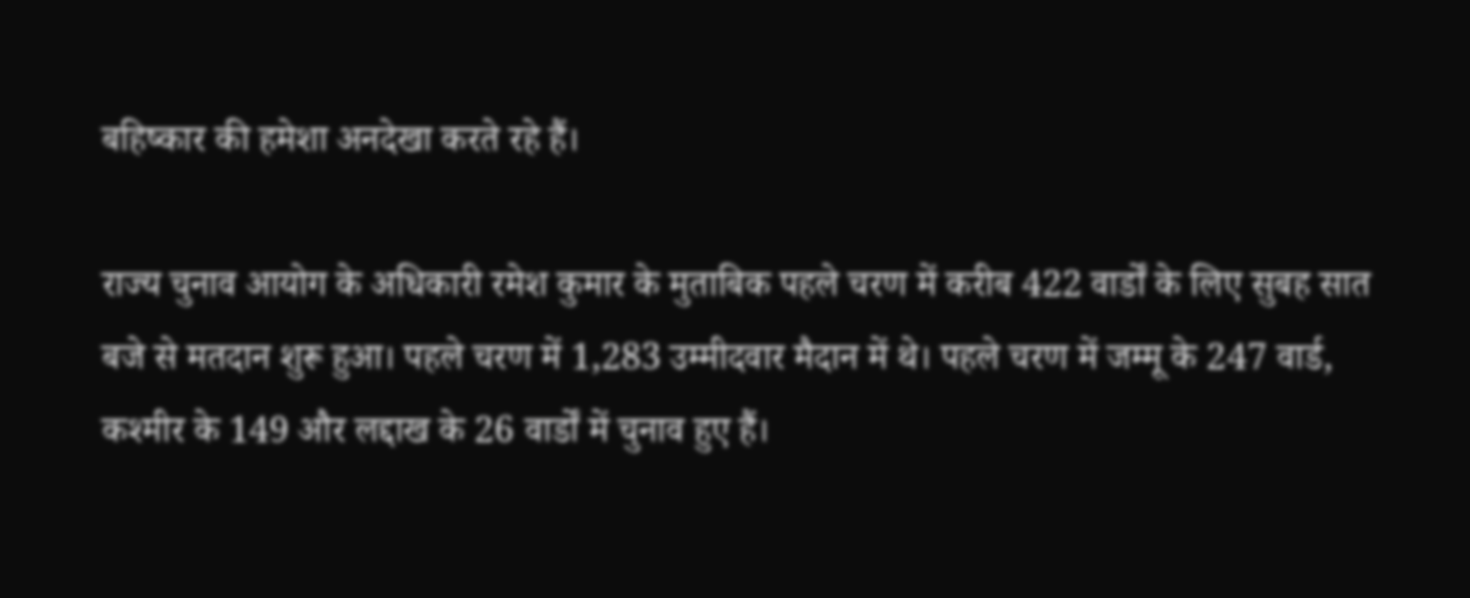बहिष्कार की हमेशा अनदेखा करते रहे हैं।

राज्य चुनाव आयोग के अधिकारी रमेश कुमार के मुताबिक पहले चरण में करीब 422 वार्डों के लिए सुबह सात बजे से मतदान शुरू हुआ। पहले चरण में 1,283 उम्मीदवार मैदान में थे। पहले चरण में जम्मू के 247 वार्ड, कश्मीर के 149 और लद्दाख के 26 वार्डों में चुनाव हुए हैं।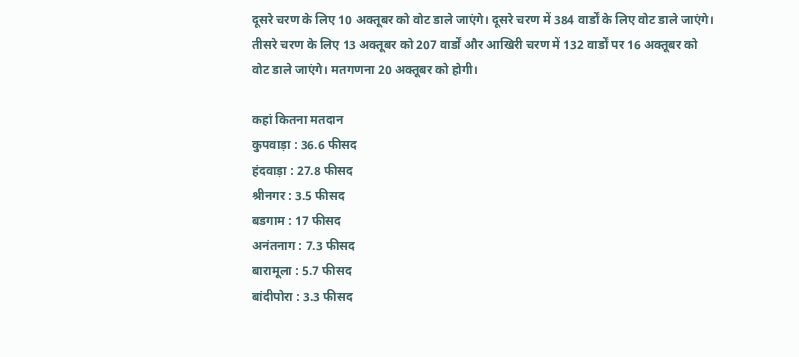दूसरे चरण के लिए 10 अक्तूबर को वोट डाले जाएंगे। दूसरे चरण में 384 वार्डों के लिए वोट डाले जाएंगे। तीसरे चरण के लिए 13 अक्तूबर को 207 वार्डों और आखिरी चरण में 132 वार्डों पर 16 अक्तूबर को वोट डाले जाएंगे। मतगणना 20 अक्तूबर को होगी।

कहां कितना मतदान
कुपवाड़ा : 36.6 फीसद
हंदवाड़ा : 27.8 फीसद
श्रीनगर : 3.5 फीसद
बडगाम : 17 फीसद
अनंतनाग : 7.3 फीसद
बारामूला : 5.7 फीसद
बांदीपोरा : 3.3 फीसद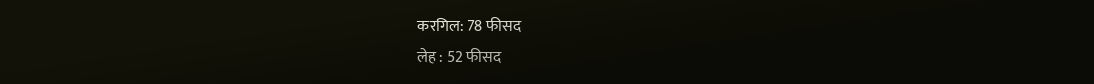करगिल: 78 फीसद
लेह : 52 फीसद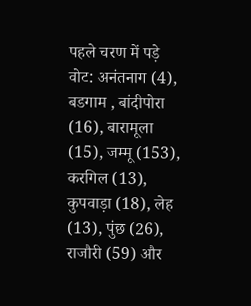पहले चरण में पड़े वोट: अनंतनाग (4), बडगाम , बांदीपोरा (16), बारामूला (15), जम्मू (153), करगिल (13), कुपवाड़ा (18), लेह (13), पुंछ (26), राजौरी (59) और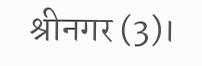श्रीनगर (3)।